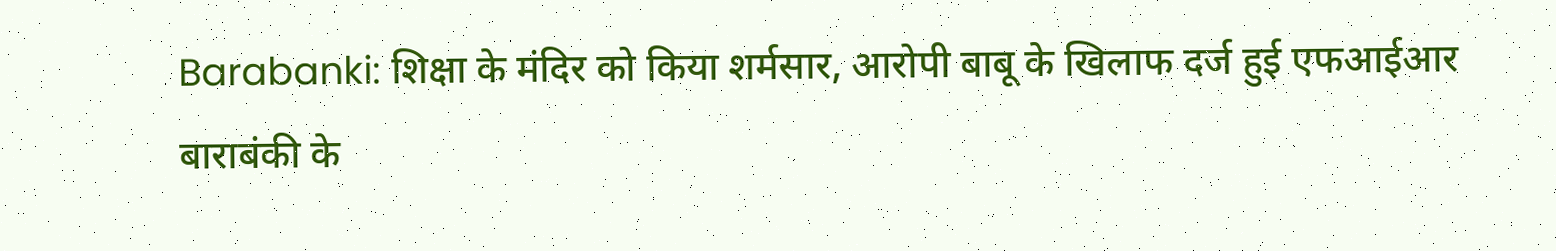Barabanki: शिक्षा के मंदिर को किया शर्मसार, आरोपी बाबू के खिलाफ दर्ज हुई एफआईआर
बाराबंकी के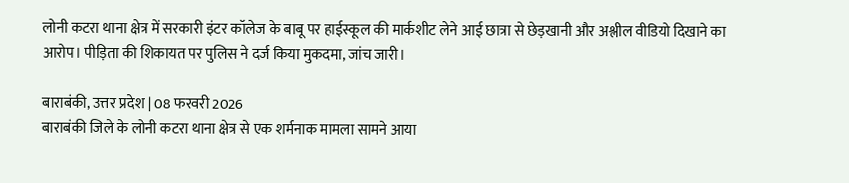लोनी कटरा थाना क्षेत्र में सरकारी इंटर कॉलेज के बाबू पर हाईस्कूल की मार्कशीट लेने आई छात्रा से छेड़खानी और अश्लील वीडियो दिखाने का आरोप। पीड़िता की शिकायत पर पुलिस ने दर्ज किया मुकदमा, जांच जारी।

बाराबंकी, उत्तर प्रदेश | 08 फरवरी 2026
बाराबंकी जिले के लोनी कटरा थाना क्षेत्र से एक शर्मनाक मामला सामने आया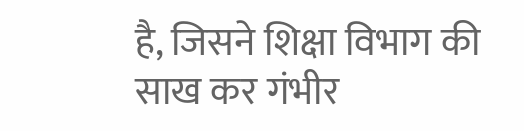है, जिसने शिक्षा विभाग की साख कर गंभीर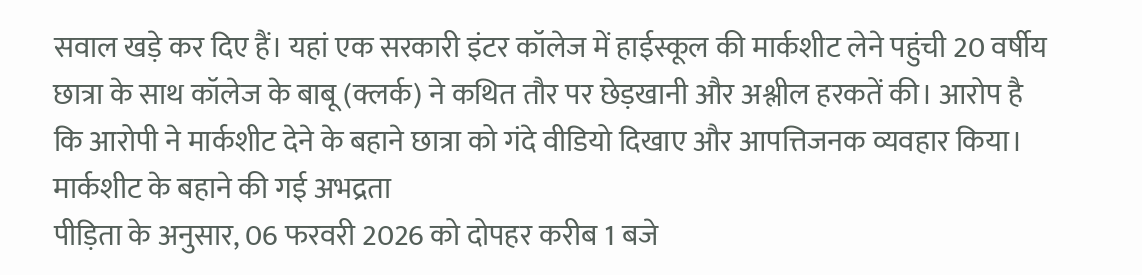सवाल खड़े कर दिए हैं। यहां एक सरकारी इंटर कॉलेज में हाईस्कूल की मार्कशीट लेने पहुंची 20 वर्षीय छात्रा के साथ कॉलेज के बाबू (क्लर्क) ने कथित तौर पर छेड़खानी और अश्लील हरकतें की। आरोप है कि आरोपी ने मार्कशीट देने के बहाने छात्रा को गंदे वीडियो दिखाए और आपत्तिजनक व्यवहार किया।
मार्कशीट के बहाने की गई अभद्रता
पीड़िता के अनुसार, 06 फरवरी 2026 को दोपहर करीब 1 बजे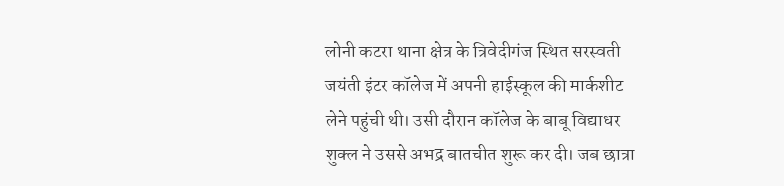लोनी कटरा थाना क्षेत्र के त्रिवेदीगंज स्थित सरस्वती जयंती इंटर कॉलेज में अपनी हाईस्कूल की मार्कशीट लेने पहुंची थी। उसी दौरान कॉलेज के बाबू विद्याधर शुक्ल ने उससे अभद्र बातचीत शुरू कर दी। जब छात्रा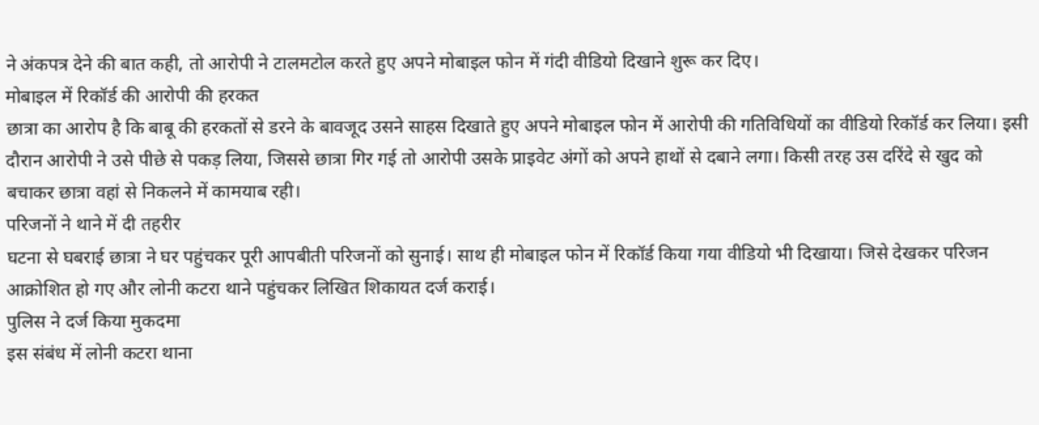ने अंकपत्र देने की बात कही, तो आरोपी ने टालमटोल करते हुए अपने मोबाइल फोन में गंदी वीडियो दिखाने शुरू कर दिए।
मोबाइल में रिकॉर्ड की आरोपी की हरकत
छात्रा का आरोप है कि बाबू की हरकतों से डरने के बावजूद उसने साहस दिखाते हुए अपने मोबाइल फोन में आरोपी की गतिविधियों का वीडियो रिकॉर्ड कर लिया। इसी दौरान आरोपी ने उसे पीछे से पकड़ लिया, जिससे छात्रा गिर गई तो आरोपी उसके प्राइवेट अंगों को अपने हाथों से दबाने लगा। किसी तरह उस दरिंदे से खुद को बचाकर छात्रा वहां से निकलने में कामयाब रही।
परिजनों ने थाने में दी तहरीर
घटना से घबराई छात्रा ने घर पहुंचकर पूरी आपबीती परिजनों को सुनाई। साथ ही मोबाइल फोन में रिकॉर्ड किया गया वीडियो भी दिखाया। जिसे देखकर परिजन आक्रोशित हो गए और लोनी कटरा थाने पहुंचकर लिखित शिकायत दर्ज कराई।
पुलिस ने दर्ज किया मुकदमा
इस संबंध में लोनी कटरा थाना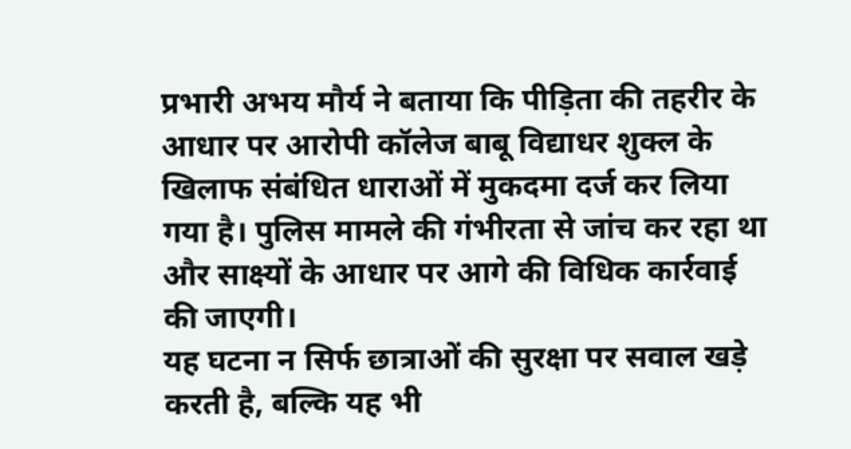प्रभारी अभय मौर्य ने बताया कि पीड़िता की तहरीर के आधार पर आरोपी कॉलेज बाबू विद्याधर शुक्ल के खिलाफ संबंधित धाराओं में मुकदमा दर्ज कर लिया गया है। पुलिस मामले की गंभीरता से जांच कर रहा था और साक्ष्यों के आधार पर आगे की विधिक कार्रवाई की जाएगी।
यह घटना न सिर्फ छात्राओं की सुरक्षा पर सवाल खड़े करती है, बल्कि यह भी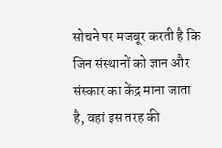सोचने पर मजबूर करती है कि जिन संस्थानों को ज्ञान और संस्कार का केंद्र माना जाता है, वहां इस तरह की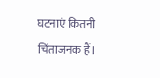घटनाएं कितनी चिंताजनक हैं।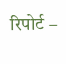रिपोर्ट –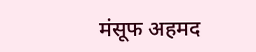मंसूफ अहमद